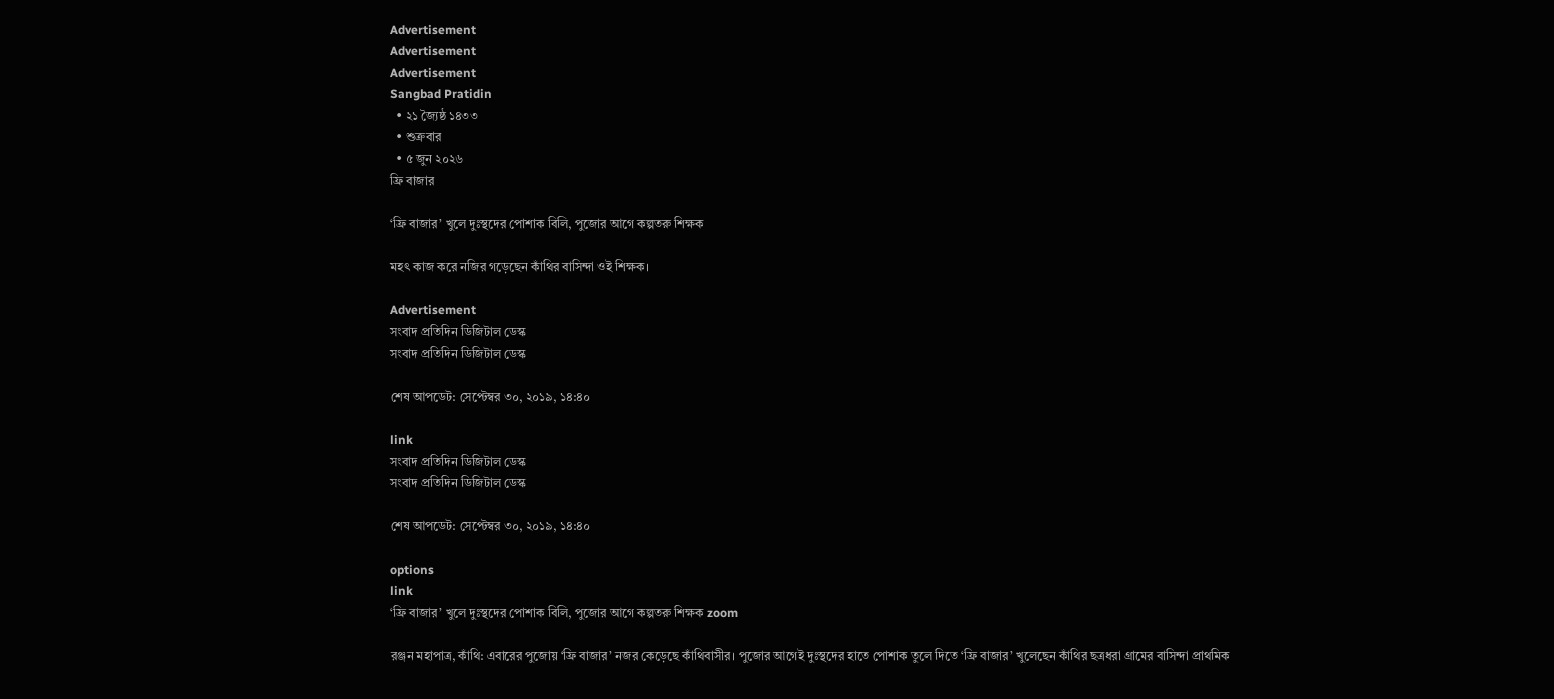Advertisement
Advertisement
Advertisement
Sangbad Pratidin
  • ২১ জ্যৈষ্ঠ ১৪৩৩
  • শুক্রবার
  • ৫ জুন ২০২৬
ফ্রি বাজার

‘ফ্রি বাজার’ খুলে দুঃস্থদের পোশাক বিলি, পুজোর আগে কল্পতরু শিক্ষক

মহৎ কাজ করে নজির গড়েছেন কাঁথির বাসিন্দা ওই শিক্ষক।

Advertisement
সংবাদ প্রতিদিন ডিজিটাল ডেস্ক
সংবাদ প্রতিদিন ডিজিটাল ডেস্ক

শেষ আপডেট: সেপ্টেম্বর ৩০, ২০১৯, ১৪:৪০

link
সংবাদ প্রতিদিন ডিজিটাল ডেস্ক
সংবাদ প্রতিদিন ডিজিটাল ডেস্ক

শেষ আপডেট: সেপ্টেম্বর ৩০, ২০১৯, ১৪:৪০

options
link
‘ফ্রি বাজার’ খুলে দুঃস্থদের পোশাক বিলি, পুজোর আগে কল্পতরু শিক্ষক zoom

রঞ্জন মহাপাত্র, কাঁথি: এবারের পুজোয় ‘ফ্রি বাজার’ নজর কেড়েছে কাঁথিবাসীর। পুজোর আগেই দুঃস্থদের হাতে পোশাক তুলে দিতে ‘ফ্রি বাজার’ খুলেছেন কাঁথির ছত্রধরা গ্রামের বাসিন্দা প্রাথমিক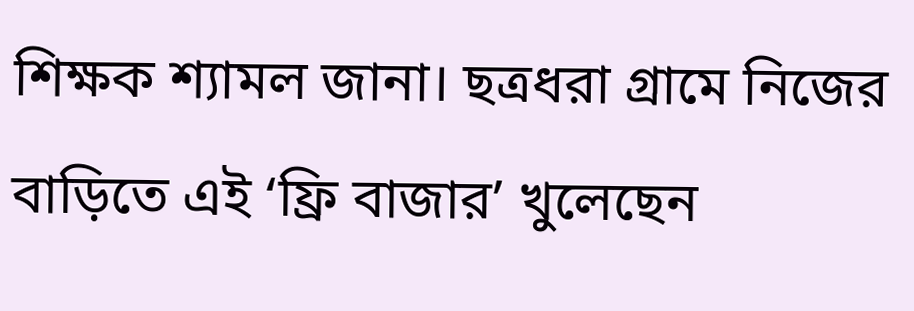শিক্ষক শ্যামল জানা। ছত্রধরা গ্রামে নিজের বাড়িতে এই ‘ফ্রি বাজার’ খুলেছেন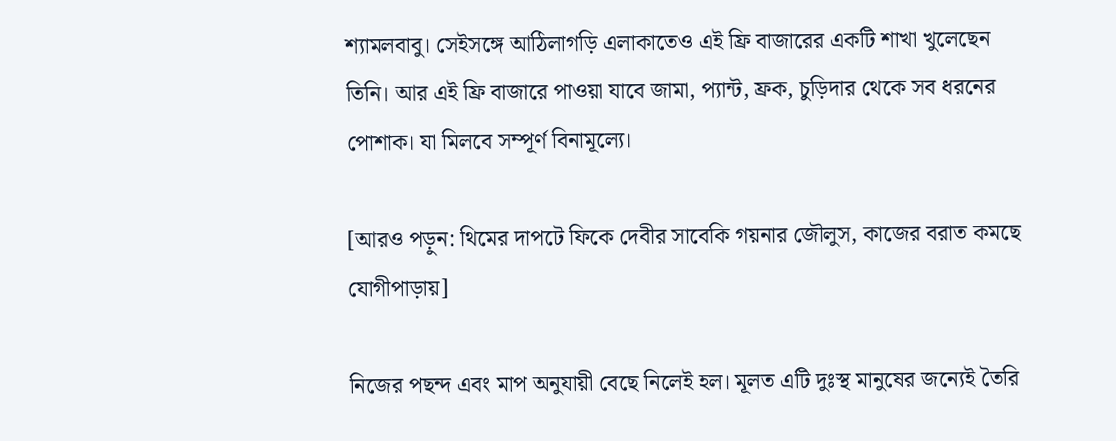শ্যামলবাবু। সেইসঙ্গে আঠিলাগড়ি এলাকাতেও এই ফ্রি বাজারের একটি শাখা খুলেছেন তিনি। আর এই ফ্রি বাজারে পাওয়া যাবে জামা, প্যান্ট, ফ্রক, চুড়িদার থেকে সব ধরনের পোশাক। যা মিলবে সম্পূর্ণ বিনামূল্যে।

[আরও পড়ুন: থিমের দাপটে ফিকে দেবীর সাবেকি গয়নার জৌলুস, কাজের বরাত কমছে যোগীপাড়ায়]

নিজের পছন্দ এবং মাপ অনুযায়ী বেছে নিলেই হল। মূলত এটি দুঃস্থ মানুষের জন্যেই তৈরি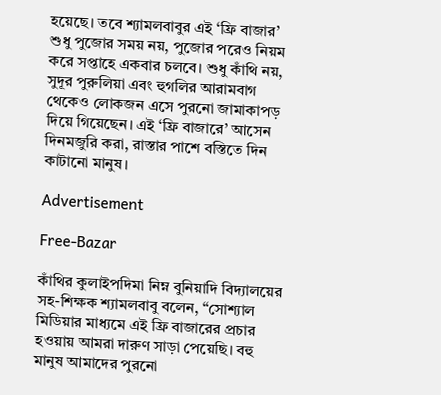হয়েছে। তবে শ্যামলবাবুর এই ‘ফ্রি বাজার’ শুধু পুজোর সময় নয়, পুজোর পরেও নিয়ম করে সপ্তাহে একবার চলবে। শুধু কাঁথি নয়, সুদূর পুরুলিয়া এবং হুগলির আরামবাগ থেকেও লোকজন এসে পুরনো জামাকাপড় দিয়ে গিয়েছেন। এই ‘ফ্রি বাজারে’ আসেন দিনমজুরি করা, রাস্তার পাশে বস্তিতে দিন কাটানো মানুষ।

Advertisement

Free-Bazar

কাঁথির কুলাইপদিমা নিম্ন বুনিয়াদি বিদ্যালয়ের সহ-শিক্ষক শ্যামলবাবু বলেন, “সোশ্যাল মিডিয়ার মাধ্যমে এই ফ্রি বাজারের প্রচার হওয়ায় আমরা দারুণ সাড়া পেয়েছি। বহু মানুষ আমাদের পুরনো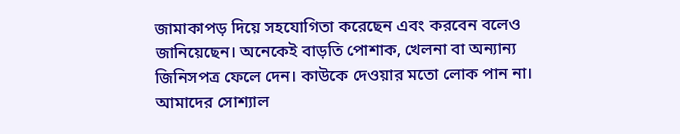জামাকাপড় দিয়ে সহযোগিতা করেছেন এবং করবেন বলেও জানিয়েছেন। অনেকেই বাড়তি পোশাক, খেলনা বা অন্যান্য জিনিসপত্র ফেলে দেন। কাউকে দেওয়ার মতো লোক পান না। আমাদের সোশ্যাল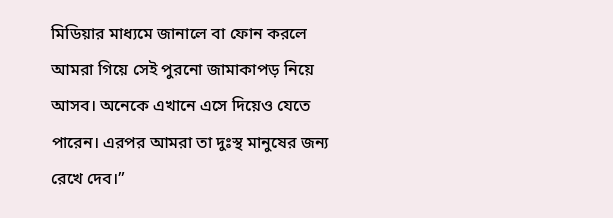মিডিয়ার মাধ্যমে জানালে বা ফোন করলে আমরা গিয়ে সেই পুরনো জামাকাপড় নিয়ে আসব। অনেকে এখানে এসে দিয়েও যেতে পারেন। এরপর আমরা তা দুঃস্থ মানুষের জন্য রেখে দেব।”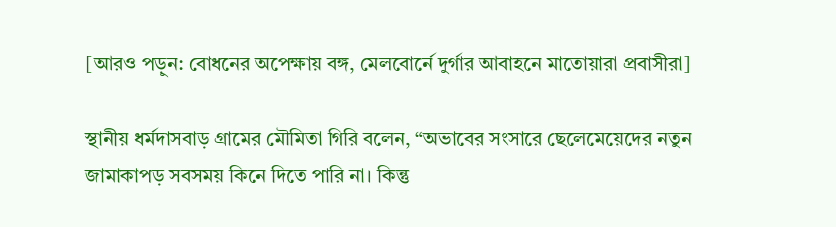[আরও পড়ুন: বোধনের অপেক্ষায় বঙ্গ, মেলবোর্নে দুর্গার আবাহনে মাতোয়ারা প্রবাসীরা]

স্থানীয় ধর্মদাসবাড় গ্রামের মৌমিতা গিরি বলেন, “অভাবের সংসারে ছেলেমেয়েদের নতুন জামাকাপড় সবসময় কিনে দিতে পারি না। কিন্তু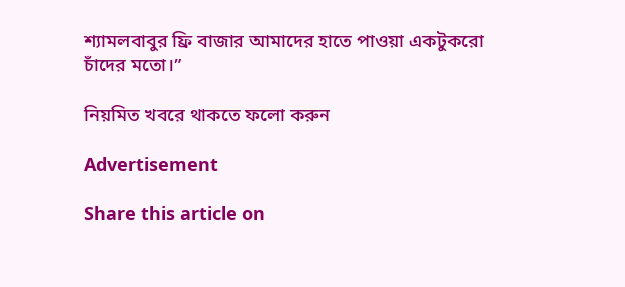শ্যামলবাবুর ফ্রি বাজার আমাদের হাতে পাওয়া একটুকরো চাঁদের মতো।”

নিয়মিত খবরে থাকতে ফলো করুন

Advertisement

Share this article on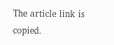The article link is copied.